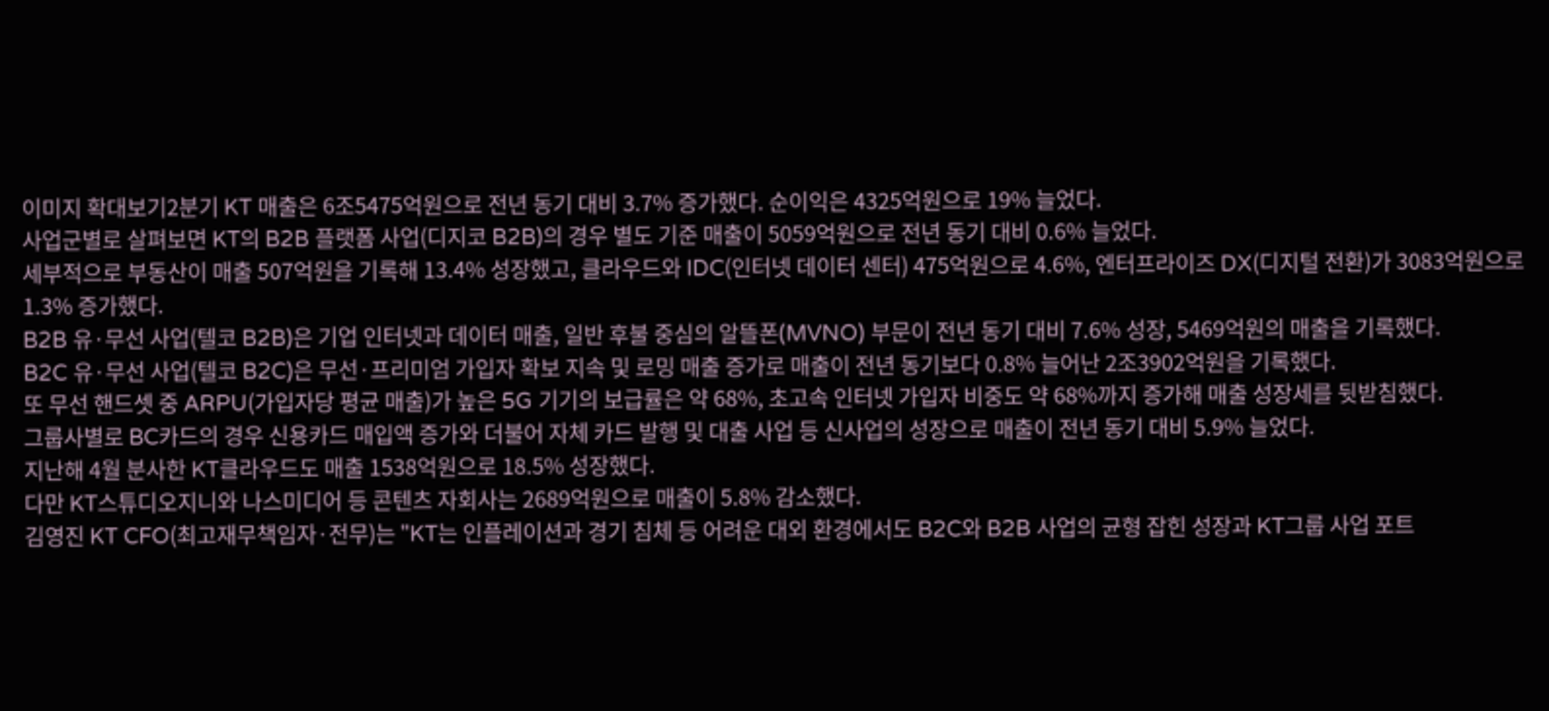이미지 확대보기2분기 KT 매출은 6조5475억원으로 전년 동기 대비 3.7% 증가했다. 순이익은 4325억원으로 19% 늘었다.
사업군별로 살펴보면 KT의 B2B 플랫폼 사업(디지코 B2B)의 경우 별도 기준 매출이 5059억원으로 전년 동기 대비 0.6% 늘었다.
세부적으로 부동산이 매출 507억원을 기록해 13.4% 성장했고, 클라우드와 IDC(인터넷 데이터 센터) 475억원으로 4.6%, 엔터프라이즈 DX(디지털 전환)가 3083억원으로 1.3% 증가했다.
B2B 유·무선 사업(텔코 B2B)은 기업 인터넷과 데이터 매출, 일반 후불 중심의 알뜰폰(MVNO) 부문이 전년 동기 대비 7.6% 성장, 5469억원의 매출을 기록했다.
B2C 유·무선 사업(텔코 B2C)은 무선·프리미엄 가입자 확보 지속 및 로밍 매출 증가로 매출이 전년 동기보다 0.8% 늘어난 2조3902억원을 기록했다.
또 무선 핸드셋 중 ARPU(가입자당 평균 매출)가 높은 5G 기기의 보급률은 약 68%, 초고속 인터넷 가입자 비중도 약 68%까지 증가해 매출 성장세를 뒷받침했다.
그룹사별로 BC카드의 경우 신용카드 매입액 증가와 더불어 자체 카드 발행 및 대출 사업 등 신사업의 성장으로 매출이 전년 동기 대비 5.9% 늘었다.
지난해 4월 분사한 KT클라우드도 매출 1538억원으로 18.5% 성장했다.
다만 KT스튜디오지니와 나스미디어 등 콘텐츠 자회사는 2689억원으로 매출이 5.8% 감소했다.
김영진 KT CFO(최고재무책임자·전무)는 "KT는 인플레이션과 경기 침체 등 어려운 대외 환경에서도 B2C와 B2B 사업의 균형 잡힌 성장과 KT그룹 사업 포트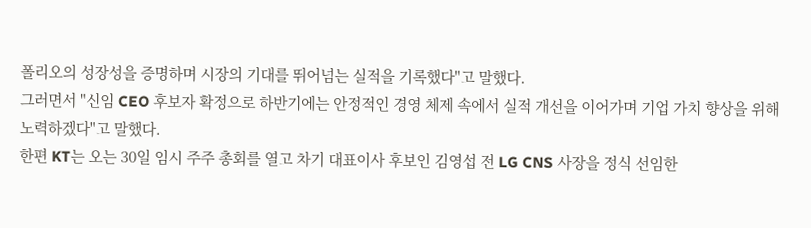폴리오의 성장성을 증명하며 시장의 기대를 뛰어넘는 실적을 기록했다"고 말했다.
그러면서 "신임 CEO 후보자 확정으로 하반기에는 안정적인 경영 체제 속에서 실적 개선을 이어가며 기업 가치 향상을 위해 노력하겠다"고 말했다.
한편 KT는 오는 30일 임시 주주 총회를 열고 차기 대표이사 후보인 김영섭 전 LG CNS 사장을 정식 선임한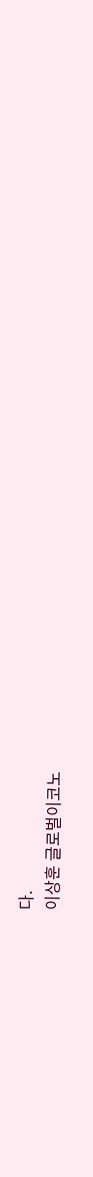다.
이상훈 글로벌이코노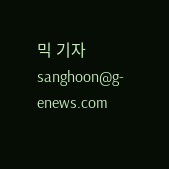믹 기자 sanghoon@g-enews.com